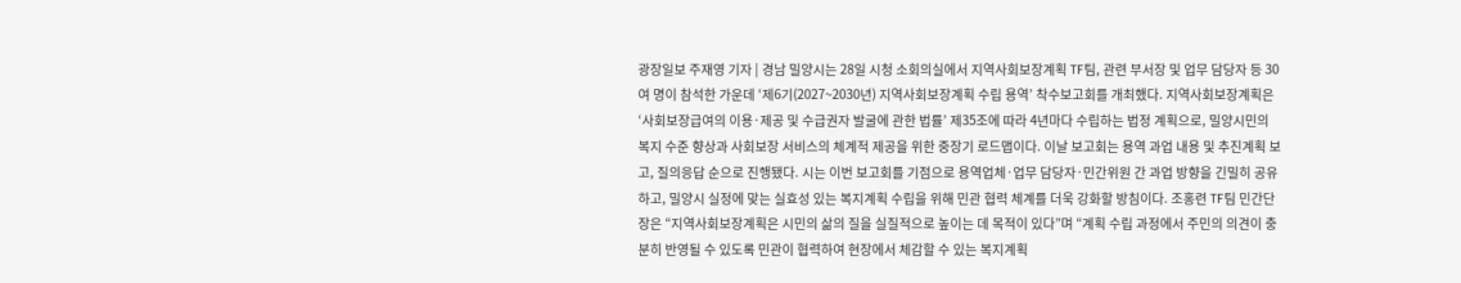광장일보 주재영 기자 | 경남 밀양시는 28일 시청 소회의실에서 지역사회보장계획 TF팀, 관련 부서장 및 업무 담당자 등 30여 명이 참석한 가운데 ‘제6기(2027~2030년) 지역사회보장계획 수립 용역’ 착수보고회를 개최했다. 지역사회보장계획은 ‘사회보장급여의 이용·제공 및 수급권자 발굴에 관한 법률’ 제35조에 따라 4년마다 수립하는 법정 계획으로, 밀양시민의 복지 수준 향상과 사회보장 서비스의 체계적 제공을 위한 중장기 로드맵이다. 이날 보고회는 용역 과업 내용 및 추진계획 보고, 질의응답 순으로 진행됐다. 시는 이번 보고회를 기점으로 용역업체·업무 담당자·민간위원 간 과업 방향을 긴밀히 공유하고, 밀양시 실정에 맞는 실효성 있는 복지계획 수립을 위해 민관 협력 체계를 더욱 강화할 방침이다. 조홍련 TF팀 민간단장은 “지역사회보장계획은 시민의 삶의 질을 실질적으로 높이는 데 목적이 있다”며 “계획 수립 과정에서 주민의 의견이 충분히 반영될 수 있도록 민관이 협력하여 현장에서 체감할 수 있는 복지계획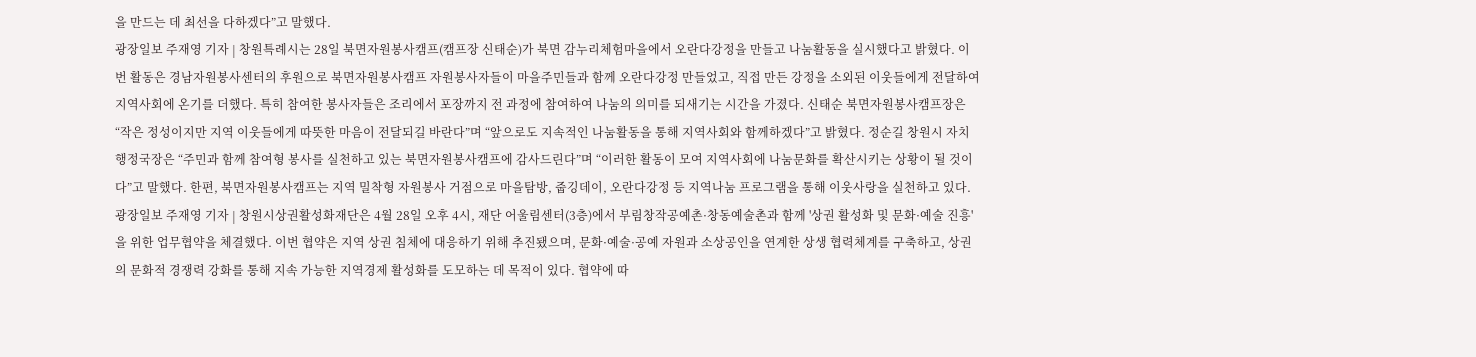을 만드는 데 최선을 다하겠다”고 말했다.
광장일보 주재영 기자 | 창원특례시는 28일 북면자원봉사캠프(캠프장 신태순)가 북면 감누리체험마을에서 오란다강정을 만들고 나눔활동을 실시했다고 밝혔다. 이번 활동은 경남자원봉사센터의 후원으로 북면자원봉사캠프 자원봉사자들이 마을주민들과 함께 오란다강정 만들었고, 직접 만든 강정을 소외된 이웃들에게 전달하여 지역사회에 온기를 더했다. 특히 참여한 봉사자들은 조리에서 포장까지 전 과정에 참여하여 나눔의 의미를 되새기는 시간을 가졌다. 신태순 북면자원봉사캠프장은 “작은 정성이지만 지역 이웃들에게 따뜻한 마음이 전달되길 바란다”며 “앞으로도 지속적인 나눔활동을 통해 지역사회와 함께하겠다”고 밝혔다. 정순길 창원시 자치행정국장은 “주민과 함께 참여형 봉사를 실천하고 있는 북면자원봉사캠프에 감사드린다”며 “이러한 활동이 모여 지역사회에 나눔문화를 확산시키는 상황이 될 것이다”고 말했다. 한편, 북면자원봉사캠프는 지역 밀착형 자원봉사 거점으로 마을탐방, 줍깅데이, 오란다강정 등 지역나눔 프로그램을 통해 이웃사랑을 실천하고 있다.
광장일보 주재영 기자 | 창원시상권활성화재단은 4월 28일 오후 4시, 재단 어울림센터(3층)에서 부림창작공예촌·창동예술촌과 함께 '상권 활성화 및 문화·예술 진흥'을 위한 업무협약을 체결했다. 이번 협약은 지역 상권 침체에 대응하기 위해 추진됐으며, 문화·예술·공예 자원과 소상공인을 연계한 상생 협력체계를 구축하고, 상권의 문화적 경쟁력 강화를 통해 지속 가능한 지역경제 활성화를 도모하는 데 목적이 있다. 협약에 따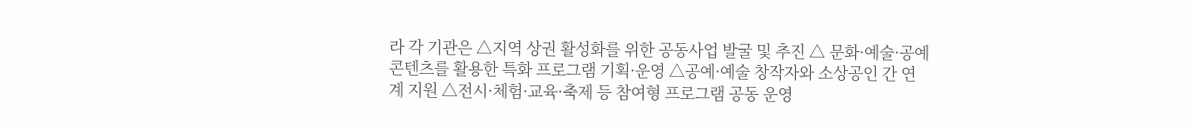라 각 기관은 △지역 상권 활성화를 위한 공동사업 발굴 및 추진 △ 문화·예술·공예 콘텐츠를 활용한 특화 프로그램 기획·운영 △공예·예술 창작자와 소상공인 간 연계 지원 △전시·체험·교육·축제 등 참여형 프로그램 공동 운영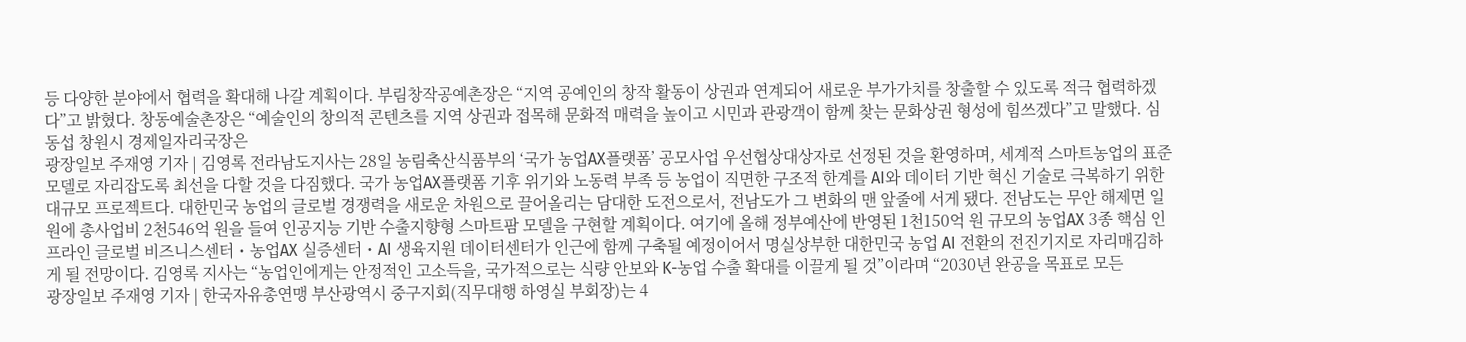등 다양한 분야에서 협력을 확대해 나갈 계획이다. 부림창작공예촌장은 “지역 공예인의 창작 활동이 상권과 연계되어 새로운 부가가치를 창출할 수 있도록 적극 협력하겠다”고 밝혔다. 창동예술촌장은 “예술인의 창의적 콘텐츠를 지역 상권과 접목해 문화적 매력을 높이고 시민과 관광객이 함께 찾는 문화상권 형성에 힘쓰겠다”고 말했다. 심동섭 창원시 경제일자리국장은
광장일보 주재영 기자 | 김영록 전라남도지사는 28일 농림축산식품부의 ‘국가 농업AX플랫폼’ 공모사업 우선협상대상자로 선정된 것을 환영하며, 세계적 스마트농업의 표준 모델로 자리잡도록 최선을 다할 것을 다짐했다. 국가 농업AX플랫폼 기후 위기와 노동력 부족 등 농업이 직면한 구조적 한계를 AI와 데이터 기반 혁신 기술로 극복하기 위한 대규모 프로젝트다. 대한민국 농업의 글로벌 경쟁력을 새로운 차원으로 끌어올리는 담대한 도전으로서, 전남도가 그 변화의 맨 앞줄에 서게 됐다. 전남도는 무안 해제면 일원에 총사업비 2천546억 원을 들여 인공지능 기반 수출지향형 스마트팜 모델을 구현할 계획이다. 여기에 올해 정부예산에 반영된 1천150억 원 규모의 농업AX 3종 핵심 인프라인 글로벌 비즈니스센터・농업AX 실증센터・AI 생육지원 데이터센터가 인근에 함께 구축될 예정이어서 명실상부한 대한민국 농업 AI 전환의 전진기지로 자리매김하게 될 전망이다. 김영록 지사는 “농업인에게는 안정적인 고소득을, 국가적으로는 식량 안보와 K-농업 수출 확대를 이끌게 될 것”이라며 “2030년 완공을 목표로 모든
광장일보 주재영 기자 | 한국자유총연맹 부산광역시 중구지회(직무대행 하영실 부회장)는 4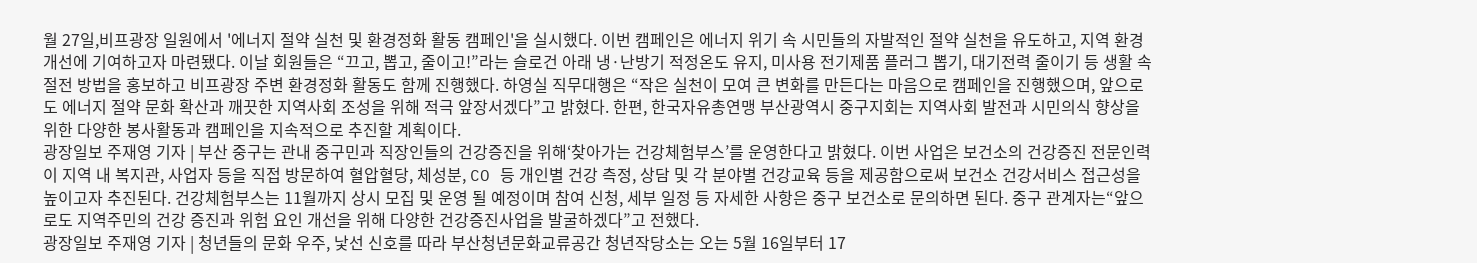월 27일,비프광장 일원에서 '에너지 절약 실천 및 환경정화 활동 캠페인'을 실시했다. 이번 캠페인은 에너지 위기 속 시민들의 자발적인 절약 실천을 유도하고, 지역 환경 개선에 기여하고자 마련됐다. 이날 회원들은 “끄고, 뽑고, 줄이고!”라는 슬로건 아래 냉·난방기 적정온도 유지, 미사용 전기제품 플러그 뽑기, 대기전력 줄이기 등 생활 속 절전 방법을 홍보하고 비프광장 주변 환경정화 활동도 함께 진행했다. 하영실 직무대행은 “작은 실천이 모여 큰 변화를 만든다는 마음으로 캠페인을 진행했으며, 앞으로도 에너지 절약 문화 확산과 깨끗한 지역사회 조성을 위해 적극 앞장서겠다”고 밝혔다. 한편, 한국자유총연맹 부산광역시 중구지회는 지역사회 발전과 시민의식 향상을 위한 다양한 봉사활동과 캠페인을 지속적으로 추진할 계획이다.
광장일보 주재영 기자 | 부산 중구는 관내 중구민과 직장인들의 건강증진을 위해‘찾아가는 건강체험부스’를 운영한다고 밝혔다. 이번 사업은 보건소의 건강증진 전문인력이 지역 내 복지관, 사업자 등을 직접 방문하여 혈압혈당, 체성분, CO 등 개인별 건강 측정, 상담 및 각 분야별 건강교육 등을 제공함으로써 보건소 건강서비스 접근성을 높이고자 추진된다. 건강체험부스는 11월까지 상시 모집 및 운영 될 예정이며 참여 신청, 세부 일정 등 자세한 사항은 중구 보건소로 문의하면 된다. 중구 관계자는“앞으로도 지역주민의 건강 증진과 위험 요인 개선을 위해 다양한 건강증진사업을 발굴하겠다”고 전했다.
광장일보 주재영 기자 | 청년들의 문화 우주, 낯선 신호를 따라 부산청년문화교류공간 청년작당소는 오는 5월 16일부터 17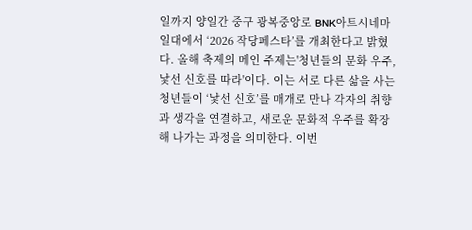일까지 양일간 중구 광복중앙로 BNK아트시네마 일대에서 ‘2026 작당페스타’를 개최한다고 밝혔다. 올해 축제의 메인 주제는'청년들의 문화 우주, 낯선 신호를 따라'이다. 이는 서로 다른 삶을 사는 청년들이 ‘낯선 신호’를 매개로 만나 각자의 취향과 생각을 연결하고, 새로운 문화적 우주를 확장해 나가는 과정을 의미한다. 이번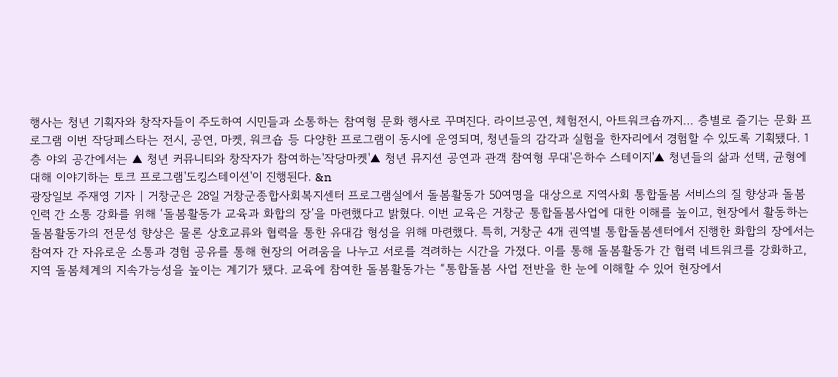행사는 청년 기획자와 창작자들이 주도하여 시민들과 소통하는 참여형 문화 행사로 꾸며진다. 라이브공연, 체험전시, 아트워크숍까지… 층별로 즐기는 문화 프로그램 이번 작당페스타는 전시, 공연, 마켓, 워크숍 등 다양한 프로그램이 동시에 운영되며, 청년들의 감각과 실험을 한자리에서 경험할 수 있도록 기획됐다. 1층 야외 공간에서는 ▲ 청년 커뮤니티와 창작자가 참여하는'작당마켓'▲ 청년 뮤지션 공연과 관객 참여형 무대'은하수 스테이지'▲ 청년들의 삶과 선택, 균형에 대해 이야기하는 토크 프로그램'도킹스테이션'이 진행된다. &n
광장일보 주재영 기자 | 거창군은 28일 거창군종합사회복지센터 프로그램실에서 돌봄활동가 50여명을 대상으로 지역사회 통합돌봄 서비스의 질 향상과 돌봄인력 간 소통 강화를 위해 ‘돌봄활동가 교육과 화합의 장’을 마련했다고 밝혔다. 이번 교육은 거창군 통합돌봄사업에 대한 이해를 높이고, 현장에서 활동하는 돌봄활동가의 전문성 향상은 물론 상호교류와 협력을 통한 유대감 형성을 위해 마련했다. 특히, 거창군 4개 권역별 통합돌봄센터에서 진행한 화합의 장에서는 참여자 간 자유로운 소통과 경험 공유를 통해 현장의 어려움을 나누고 서로를 격려하는 시간을 가졌다. 이를 통해 돌봄활동가 간 협력 네트워크를 강화하고, 지역 돌봄체계의 지속가능성을 높이는 계기가 됐다. 교육에 참여한 돌봄활동가는 “통합돌봄 사업 전반을 한 눈에 이해할 수 있어 현장에서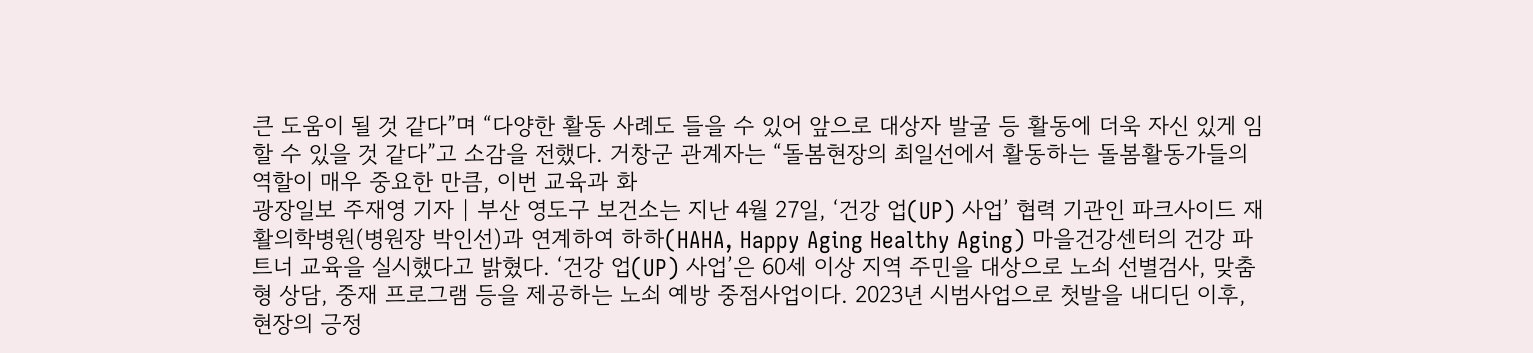큰 도움이 될 것 같다”며 “다양한 활동 사례도 들을 수 있어 앞으로 대상자 발굴 등 활동에 더욱 자신 있게 임할 수 있을 것 같다”고 소감을 전했다. 거창군 관계자는 “돌봄현장의 최일선에서 활동하는 돌봄활동가들의 역할이 매우 중요한 만큼, 이번 교육과 화
광장일보 주재영 기자 | 부산 영도구 보건소는 지난 4월 27일, ‘건강 업(UP) 사업’ 협력 기관인 파크사이드 재활의학병원(병원장 박인선)과 연계하여 하하(HAHA, Happy Aging Healthy Aging) 마을건강센터의 건강 파트너 교육을 실시했다고 밝혔다. ‘건강 업(UP) 사업’은 60세 이상 지역 주민을 대상으로 노쇠 선별검사, 맞춤형 상담, 중재 프로그램 등을 제공하는 노쇠 예방 중점사업이다. 2023년 시범사업으로 첫발을 내디딘 이후, 현장의 긍정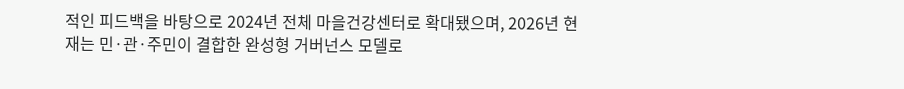적인 피드백을 바탕으로 2024년 전체 마을건강센터로 확대됐으며, 2026년 현재는 민·관·주민이 결합한 완성형 거버넌스 모델로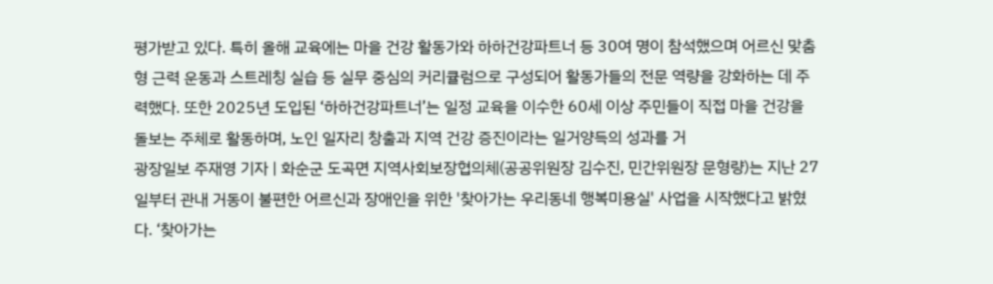평가받고 있다. 특히 올해 교육에는 마을 건강 활동가와 하하건강파트너 등 30여 명이 참석했으며 어르신 맞춤형 근력 운동과 스트레칭 실습 등 실무 중심의 커리큘럼으로 구성되어 활동가들의 전문 역량을 강화하는 데 주력했다. 또한 2025년 도입된 ‘하하건강파트너’는 일정 교육을 이수한 60세 이상 주민들이 직접 마을 건강을 돌보는 주체로 활동하며, 노인 일자리 창출과 지역 건강 증진이라는 일거양득의 성과를 거
광장일보 주재영 기자 | 화순군 도곡면 지역사회보장협의체(공공위원장 김수진, 민간위원장 문형량)는 지난 27일부터 관내 거동이 불편한 어르신과 장애인을 위한 '찾아가는 우리동네 행복미용실' 사업을 시작했다고 밝혔다. ‘찾아가는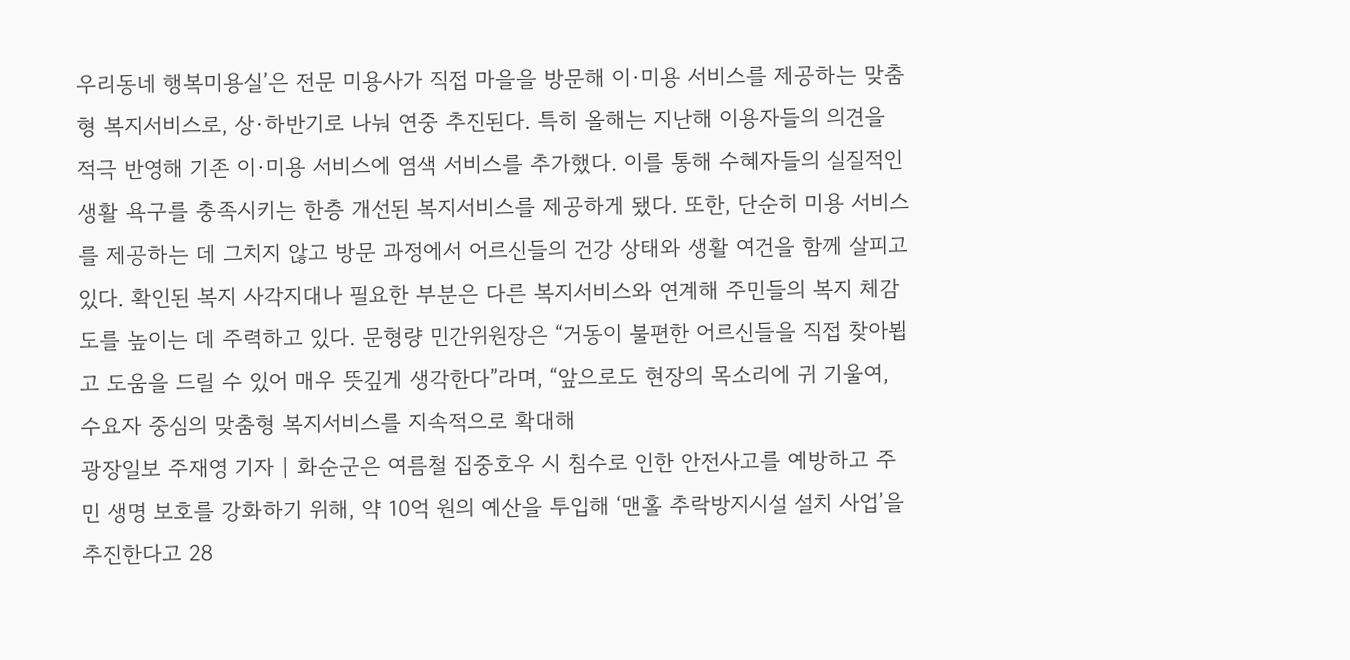우리동네 행복미용실’은 전문 미용사가 직접 마을을 방문해 이·미용 서비스를 제공하는 맞춤형 복지서비스로, 상·하반기로 나눠 연중 추진된다. 특히 올해는 지난해 이용자들의 의견을 적극 반영해 기존 이·미용 서비스에 염색 서비스를 추가했다. 이를 통해 수혜자들의 실질적인 생활 욕구를 충족시키는 한층 개선된 복지서비스를 제공하게 됐다. 또한, 단순히 미용 서비스를 제공하는 데 그치지 않고 방문 과정에서 어르신들의 건강 상태와 생활 여건을 함께 살피고 있다. 확인된 복지 사각지대나 필요한 부분은 다른 복지서비스와 연계해 주민들의 복지 체감도를 높이는 데 주력하고 있다. 문형량 민간위원장은 “거동이 불편한 어르신들을 직접 찾아뵙고 도움을 드릴 수 있어 매우 뜻깊게 생각한다”라며, “앞으로도 현장의 목소리에 귀 기울여, 수요자 중심의 맞춤형 복지서비스를 지속적으로 확대해
광장일보 주재영 기자 | 화순군은 여름철 집중호우 시 침수로 인한 안전사고를 예방하고 주민 생명 보호를 강화하기 위해, 약 10억 원의 예산을 투입해 ‘맨홀 추락방지시설 설치 사업’을 추진한다고 28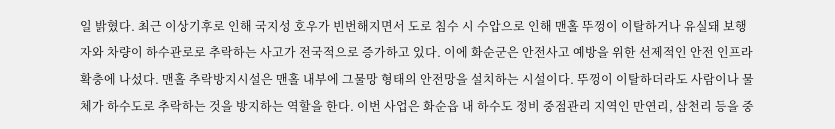일 밝혔다. 최근 이상기후로 인해 국지성 호우가 빈번해지면서 도로 침수 시 수압으로 인해 맨홀 뚜껑이 이탈하거나 유실돼 보행자와 차량이 하수관로로 추락하는 사고가 전국적으로 증가하고 있다. 이에 화순군은 안전사고 예방을 위한 선제적인 안전 인프라 확충에 나섰다. 맨홀 추락방지시설은 맨홀 내부에 그물망 형태의 안전망을 설치하는 시설이다. 뚜껑이 이탈하더라도 사람이나 물체가 하수도로 추락하는 것을 방지하는 역할을 한다. 이번 사업은 화순읍 내 하수도 정비 중점관리 지역인 만연리, 삼천리 등을 중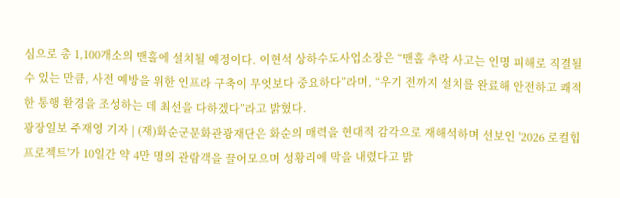심으로 총 1,100개소의 맨홀에 설치될 예정이다. 이현석 상하수도사업소장은 “맨홀 추락 사고는 인명 피해로 직결될 수 있는 만큼, 사전 예방을 위한 인프라 구축이 무엇보다 중요하다”라며, “우기 전까지 설치를 완료해 안전하고 쾌적한 통행 환경을 조성하는 데 최선을 다하겠다”라고 밝혔다.
광장일보 주재영 기자 | (재)화순군문화관광재단은 화순의 매력을 현대적 감각으로 재해석하며 선보인 '2026 로컬힙 프로젝트'가 10일간 약 4만 명의 관람객을 끌어모으며 성황리에 막을 내렸다고 밝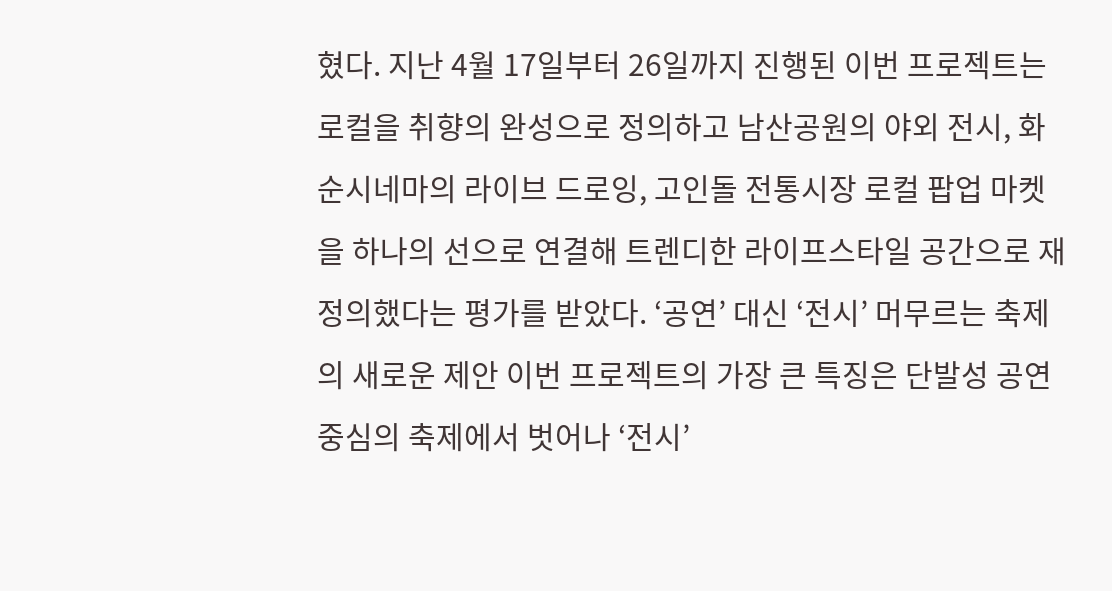혔다. 지난 4월 17일부터 26일까지 진행된 이번 프로젝트는 로컬을 취향의 완성으로 정의하고 남산공원의 야외 전시, 화순시네마의 라이브 드로잉, 고인돌 전통시장 로컬 팝업 마켓을 하나의 선으로 연결해 트렌디한 라이프스타일 공간으로 재정의했다는 평가를 받았다. ‘공연’ 대신 ‘전시’ 머무르는 축제의 새로운 제안 이번 프로젝트의 가장 큰 특징은 단발성 공연 중심의 축제에서 벗어나 ‘전시’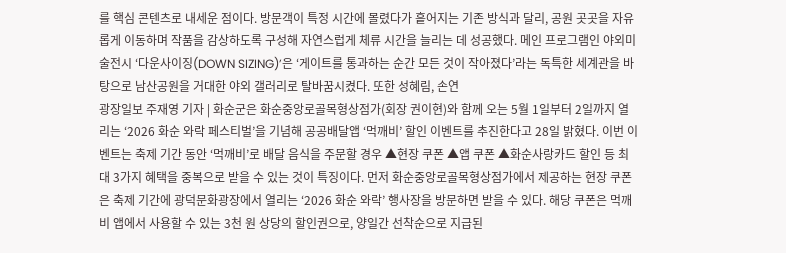를 핵심 콘텐츠로 내세운 점이다. 방문객이 특정 시간에 몰렸다가 흩어지는 기존 방식과 달리, 공원 곳곳을 자유롭게 이동하며 작품을 감상하도록 구성해 자연스럽게 체류 시간을 늘리는 데 성공했다. 메인 프로그램인 야외미술전시 ‘다운사이징(DOWN SIZING)’은 ‘게이트를 통과하는 순간 모든 것이 작아졌다’라는 독특한 세계관을 바탕으로 남산공원을 거대한 야외 갤러리로 탈바꿈시켰다. 또한 성혜림, 손연
광장일보 주재영 기자 | 화순군은 화순중앙로골목형상점가(회장 권이현)와 함께 오는 5월 1일부터 2일까지 열리는 ‘2026 화순 와락 페스티벌’을 기념해 공공배달앱 ‘먹깨비’ 할인 이벤트를 추진한다고 28일 밝혔다. 이번 이벤트는 축제 기간 동안 ‘먹깨비’로 배달 음식을 주문할 경우 ▲현장 쿠폰 ▲앱 쿠폰 ▲화순사랑카드 할인 등 최대 3가지 혜택을 중복으로 받을 수 있는 것이 특징이다. 먼저 화순중앙로골목형상점가에서 제공하는 현장 쿠폰은 축제 기간에 광덕문화광장에서 열리는 ‘2026 화순 와락’ 행사장을 방문하면 받을 수 있다. 해당 쿠폰은 먹깨비 앱에서 사용할 수 있는 3천 원 상당의 할인권으로, 양일간 선착순으로 지급된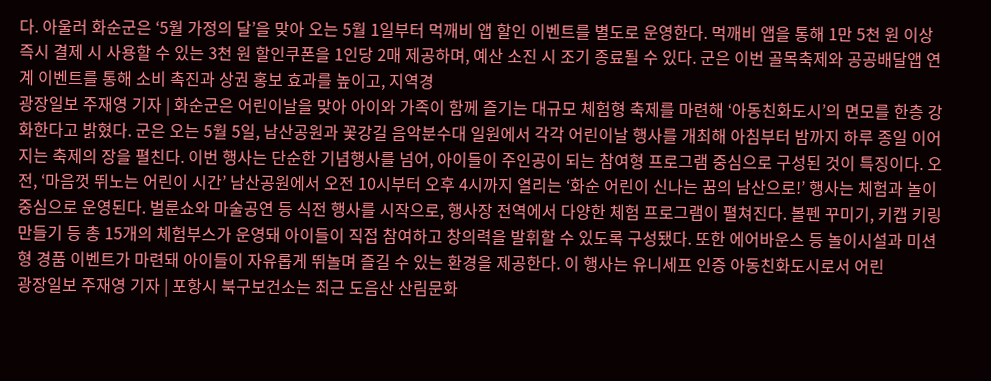다. 아울러 화순군은 ‘5월 가정의 달’을 맞아 오는 5월 1일부터 먹깨비 앱 할인 이벤트를 별도로 운영한다. 먹깨비 앱을 통해 1만 5천 원 이상 즉시 결제 시 사용할 수 있는 3천 원 할인쿠폰을 1인당 2매 제공하며, 예산 소진 시 조기 종료될 수 있다. 군은 이번 골목축제와 공공배달앱 연계 이벤트를 통해 소비 촉진과 상권 홍보 효과를 높이고, 지역경
광장일보 주재영 기자 | 화순군은 어린이날을 맞아 아이와 가족이 함께 즐기는 대규모 체험형 축제를 마련해 ‘아동친화도시’의 면모를 한층 강화한다고 밝혔다. 군은 오는 5월 5일, 남산공원과 꽃강길 음악분수대 일원에서 각각 어린이날 행사를 개최해 아침부터 밤까지 하루 종일 이어지는 축제의 장을 펼친다. 이번 행사는 단순한 기념행사를 넘어, 아이들이 주인공이 되는 참여형 프로그램 중심으로 구성된 것이 특징이다. 오전, ‘마음껏 뛰노는 어린이 시간’ 남산공원에서 오전 10시부터 오후 4시까지 열리는 ‘화순 어린이 신나는 꿈의 남산으로!’ 행사는 체험과 놀이 중심으로 운영된다. 벌룬쇼와 마술공연 등 식전 행사를 시작으로, 행사장 전역에서 다양한 체험 프로그램이 펼쳐진다. 볼펜 꾸미기, 키캡 키링 만들기 등 총 15개의 체험부스가 운영돼 아이들이 직접 참여하고 창의력을 발휘할 수 있도록 구성됐다. 또한 에어바운스 등 놀이시설과 미션형 경품 이벤트가 마련돼 아이들이 자유롭게 뛰놀며 즐길 수 있는 환경을 제공한다. 이 행사는 유니세프 인증 아동친화도시로서 어린
광장일보 주재영 기자 | 포항시 북구보건소는 최근 도음산 산림문화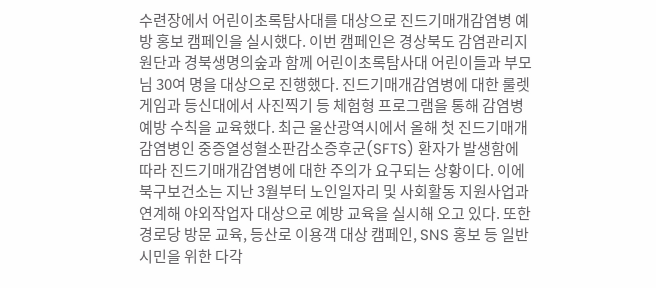수련장에서 어린이초록탐사대를 대상으로 진드기매개감염병 예방 홍보 캠페인을 실시했다. 이번 캠페인은 경상북도 감염관리지원단과 경북생명의숲과 함께 어린이초록탐사대 어린이들과 부모님 30여 명을 대상으로 진행했다. 진드기매개감염병에 대한 룰렛 게임과 등신대에서 사진찍기 등 체험형 프로그램을 통해 감염병 예방 수칙을 교육했다. 최근 울산광역시에서 올해 첫 진드기매개감염병인 중증열성혈소판감소증후군(SFTS) 환자가 발생함에 따라 진드기매개감염병에 대한 주의가 요구되는 상황이다. 이에 북구보건소는 지난 3월부터 노인일자리 및 사회활동 지원사업과 연계해 야외작업자 대상으로 예방 교육을 실시해 오고 있다. 또한 경로당 방문 교육, 등산로 이용객 대상 캠페인, SNS 홍보 등 일반 시민을 위한 다각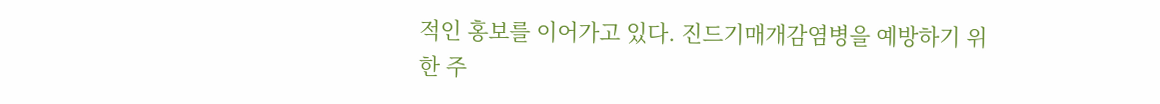적인 홍보를 이어가고 있다. 진드기매개감염병을 예방하기 위한 주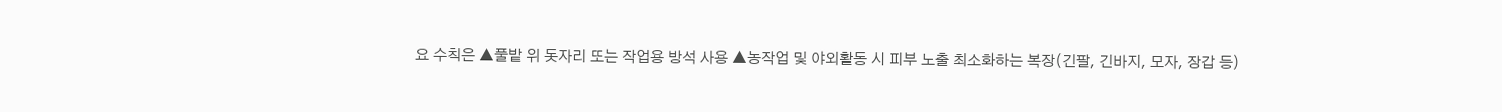요 수칙은 ▲풀밭 위 돗자리 또는 작업용 방석 사용 ▲농작업 및 야외활동 시 피부 노출 최소화하는 복장(긴팔, 긴바지, 모자, 장갑 등)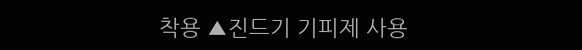착용 ▲진드기 기피제 사용